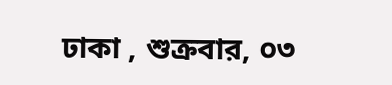ঢাকা , শুক্রবার, ০৩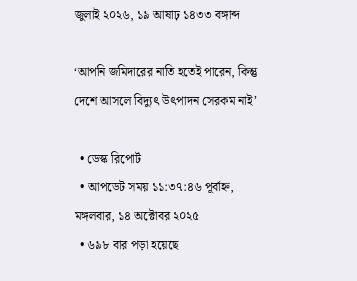জুলাই ২০২৬, ১৯ আষাঢ় ১৪৩৩ বঙ্গাব্দ

‘আপনি জমিদারের নাতি হতেই পারেন, কিন্তু দেশে আসলে বিদ্যুৎ উৎপাদন সেরকম নাই’

  • ডেস্ক রিপোর্ট
  • আপডেট সময় ১১:৩৭:৪৬ পূর্বাহ্ন, মঙ্গলবার, ১৪ অক্টোবর ২০২৫
  • ৬৯৮ বার পড়া হয়েছে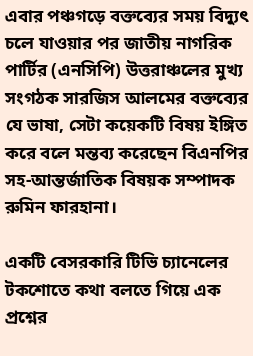এবার পঞ্চগড়ে বক্তব্যের সময় বিদ্যুৎ চলে যাওয়ার পর জাতীয় নাগরিক পার্টির (এনসিপি) উত্তরাঞ্চলের মুখ্য সংগঠক সারজিস আলমের বক্তব্যের যে ভাষা, সেটা কয়েকটি বিষয় ইঙ্গিত করে বলে মন্তব্য করেছেন বিএনপির সহ-আন্তর্জাতিক বিষয়ক সম্পাদক রুমিন ফারহানা।

একটি বেসরকারি টিভি চ্যানেলের টকশোতে কথা বলতে গিয়ে এক প্রশ্নের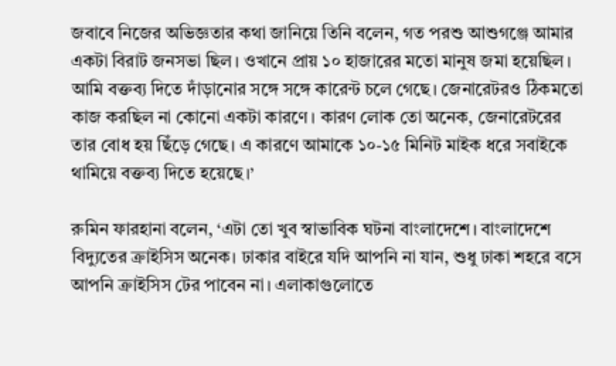জবাবে নিজের অভিজ্ঞতার কথা জানিয়ে তিনি বলেন, গত পরশু আশুগঞ্জে আমার একটা বিরাট জনসভা ছিল। ওখানে প্রায় ১০ হাজারের মতো মানুষ জমা হয়েছিল। আমি বক্তব্য দিতে দাঁড়ানোর সঙ্গে সঙ্গে কারেন্ট চলে গেছে। জেনারেটরও ঠিকমতো কাজ করছিল না কোনো একটা কারণে। কারণ লোক তো অনেক, জেনারেটরের তার বোধ হয় ছিঁড়ে গেছে। এ কারণে আমাকে ১০-১৫ মিনিট মাইক ধরে সবাইকে থামিয়ে বক্তব্য দিতে হয়েছে।’

রুমিন ফারহানা বলেন, ‘এটা তো খুব স্বাভাবিক ঘটনা বাংলাদেশে। বাংলাদেশে বিদ্যুতের ক্রাইসিস অনেক। ঢাকার বাইরে যদি আপনি না যান, শুধু ঢাকা শহরে বসে আপনি ক্রাইসিস টের পাবেন না। এলাকাগুলোতে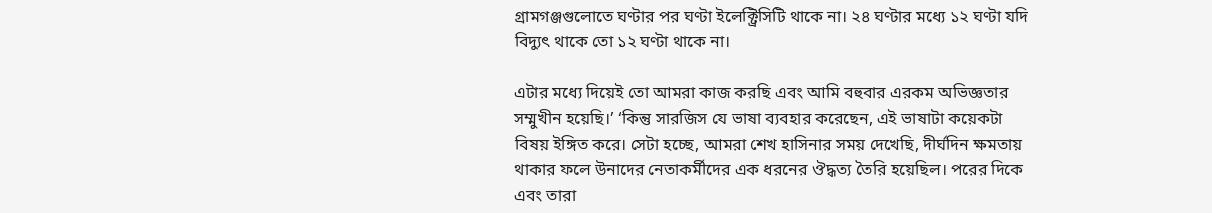গ্রামগঞ্জগুলোতে ঘণ্টার পর ঘণ্টা ইলেক্ট্রিসিটি থাকে না। ২৪ ঘণ্টার মধ্যে ১২ ঘণ্টা যদি বিদ্যুৎ থাকে তো ১২ ঘণ্টা থাকে না।

এটার মধ্যে দিয়েই তো আমরা কাজ করছি এবং আমি বহুবার এরকম অভিজ্ঞতার সম্মুখীন হয়েছি।’ ‘কিন্তু সারজিস যে ভাষা ব্যবহার করেছেন, এই ভাষাটা কয়েকটা বিষয় ইঙ্গিত করে। সেটা হচ্ছে, আমরা শেখ হাসিনার সময় দেখেছি, দীর্ঘদিন ক্ষমতায় থাকার ফলে উনাদের নেতাকর্মীদের এক ধরনের ঔদ্ধত্য তৈরি হয়েছিল। পরের দিকে এবং তারা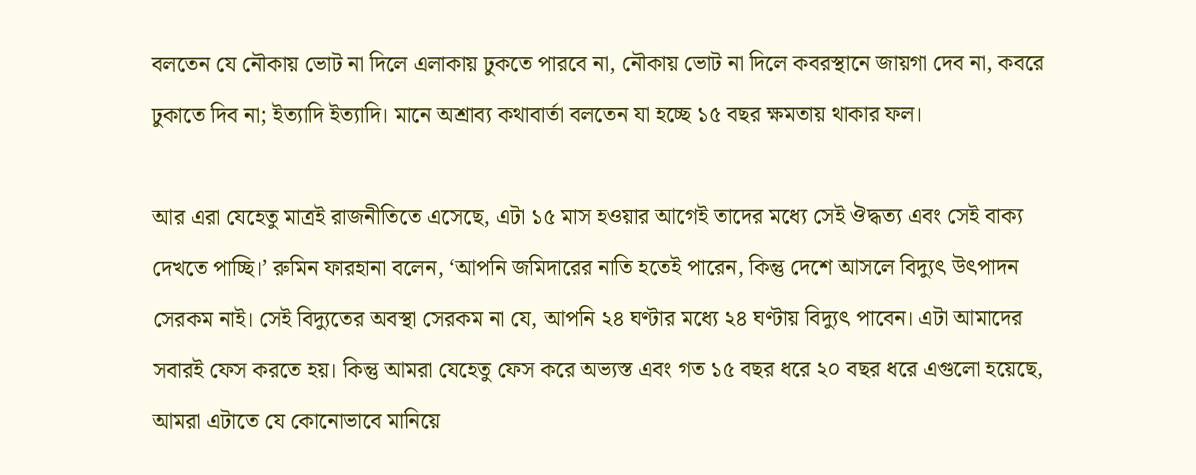বলতেন যে নৌকায় ভোট না দিলে এলাকায় ঢুকতে পারবে না, নৌকায় ভোট না দিলে কবরস্থানে জায়গা দেব না, কবরে ঢুকাতে দিব না; ইত্যাদি ইত্যাদি। মানে অশ্রাব্য কথাবার্তা বলতেন যা হচ্ছে ১৫ বছর ক্ষমতায় থাকার ফল।

আর এরা যেহেতু মাত্রই রাজনীতিতে এসেছে, এটা ১৫ মাস হওয়ার আগেই তাদের মধ্যে সেই ঔদ্ধত্য এবং সেই বাক্য দেখতে পাচ্ছি।’ রুমিন ফারহানা বলেন, ‘আপনি জমিদারের নাতি হতেই পারেন, কিন্তু দেশে আসলে বিদ্যুৎ উৎপাদন সেরকম নাই। সেই বিদ্যুতের অবস্থা সেরকম না যে, আপনি ২৪ ঘণ্টার মধ্যে ২৪ ঘণ্টায় বিদ্যুৎ পাবেন। এটা আমাদের সবারই ফেস করতে হয়। কিন্তু আমরা যেহেতু ফেস করে অভ্যস্ত এবং গত ১৫ বছর ধরে ২০ বছর ধরে এগুলো হয়েছে, আমরা এটাতে যে কোনোভাবে মানিয়ে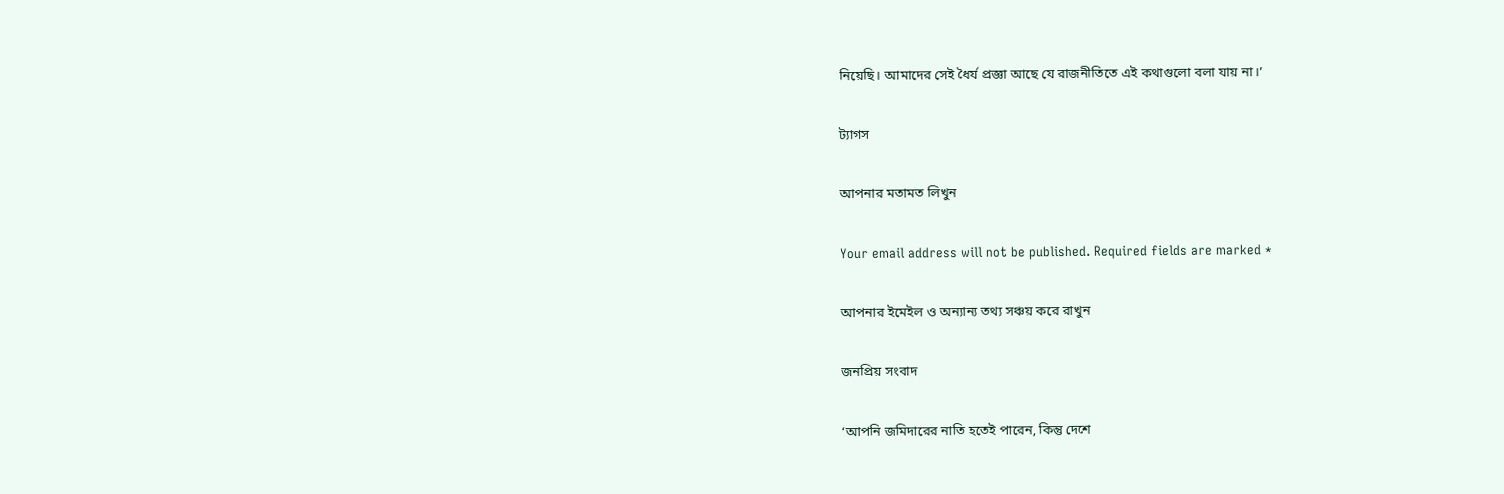নিয়েছি। আমাদের সেই ধৈর্য প্রজ্ঞা আছে যে রাজনীতিতে এই কথাগুলো বলা যায় না।’

ট্যাগস

আপনার মতামত লিখুন

Your email address will not be published. Required fields are marked *

আপনার ইমেইল ও অন্যান্য তথ্য সঞ্চয় করে রাখুন

জনপ্রিয় সংবাদ

‘আপনি জমিদারের নাতি হতেই পারেন, কিন্তু দেশে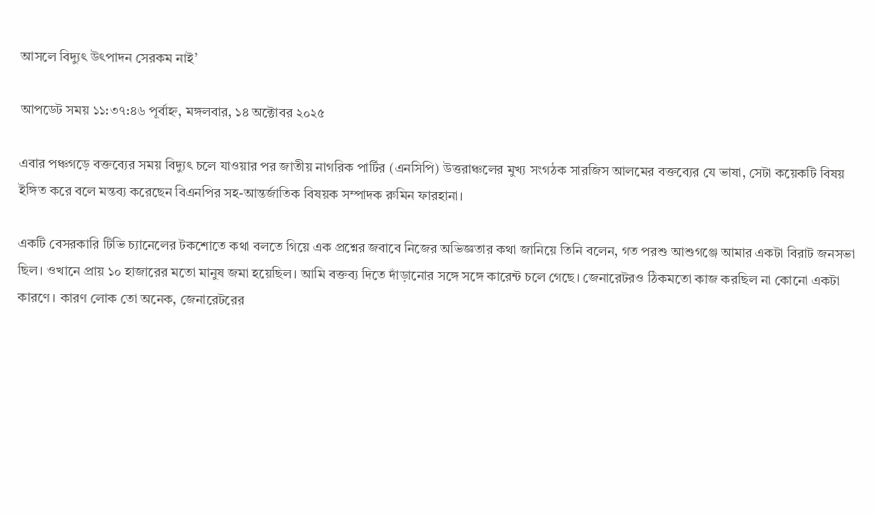আসলে বিদ্যুৎ উৎপাদন সেরকম নাই’

আপডেট সময় ১১:৩৭:৪৬ পূর্বাহ্ন, মঙ্গলবার, ১৪ অক্টোবর ২০২৫

এবার পঞ্চগড়ে বক্তব্যের সময় বিদ্যুৎ চলে যাওয়ার পর জাতীয় নাগরিক পার্টির (এনসিপি) উত্তরাঞ্চলের মুখ্য সংগঠক সারজিস আলমের বক্তব্যের যে ভাষা, সেটা কয়েকটি বিষয় ইঙ্গিত করে বলে মন্তব্য করেছেন বিএনপির সহ-আন্তর্জাতিক বিষয়ক সম্পাদক রুমিন ফারহানা।

একটি বেসরকারি টিভি চ্যানেলের টকশোতে কথা বলতে গিয়ে এক প্রশ্নের জবাবে নিজের অভিজ্ঞতার কথা জানিয়ে তিনি বলেন, গত পরশু আশুগঞ্জে আমার একটা বিরাট জনসভা ছিল। ওখানে প্রায় ১০ হাজারের মতো মানুষ জমা হয়েছিল। আমি বক্তব্য দিতে দাঁড়ানোর সঙ্গে সঙ্গে কারেন্ট চলে গেছে। জেনারেটরও ঠিকমতো কাজ করছিল না কোনো একটা কারণে। কারণ লোক তো অনেক, জেনারেটরের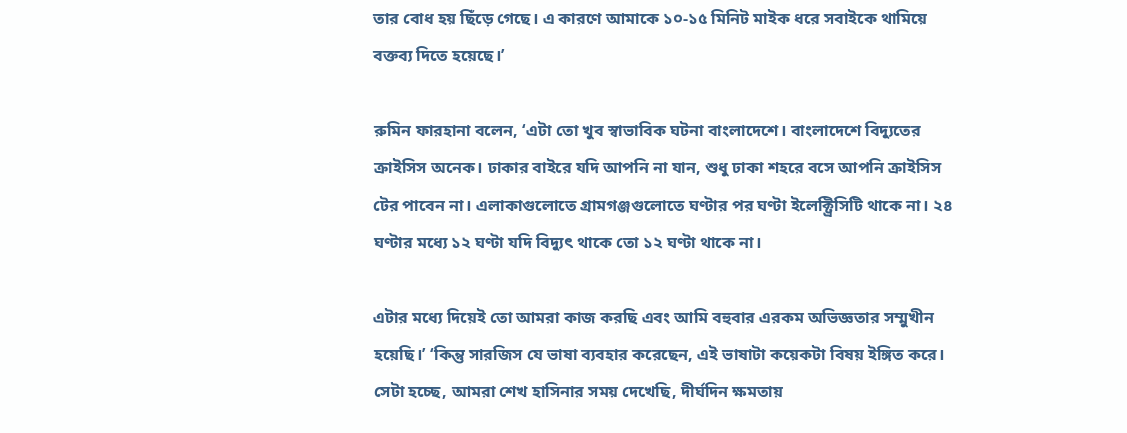তার বোধ হয় ছিঁড়ে গেছে। এ কারণে আমাকে ১০-১৫ মিনিট মাইক ধরে সবাইকে থামিয়ে বক্তব্য দিতে হয়েছে।’

রুমিন ফারহানা বলেন, ‘এটা তো খুব স্বাভাবিক ঘটনা বাংলাদেশে। বাংলাদেশে বিদ্যুতের ক্রাইসিস অনেক। ঢাকার বাইরে যদি আপনি না যান, শুধু ঢাকা শহরে বসে আপনি ক্রাইসিস টের পাবেন না। এলাকাগুলোতে গ্রামগঞ্জগুলোতে ঘণ্টার পর ঘণ্টা ইলেক্ট্রিসিটি থাকে না। ২৪ ঘণ্টার মধ্যে ১২ ঘণ্টা যদি বিদ্যুৎ থাকে তো ১২ ঘণ্টা থাকে না।

এটার মধ্যে দিয়েই তো আমরা কাজ করছি এবং আমি বহুবার এরকম অভিজ্ঞতার সম্মুখীন হয়েছি।’ ‘কিন্তু সারজিস যে ভাষা ব্যবহার করেছেন, এই ভাষাটা কয়েকটা বিষয় ইঙ্গিত করে। সেটা হচ্ছে, আমরা শেখ হাসিনার সময় দেখেছি, দীর্ঘদিন ক্ষমতায়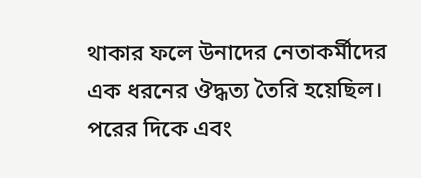থাকার ফলে উনাদের নেতাকর্মীদের এক ধরনের ঔদ্ধত্য তৈরি হয়েছিল। পরের দিকে এবং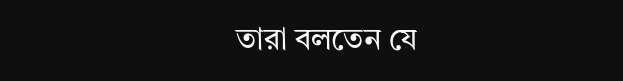তারা বলতেন যে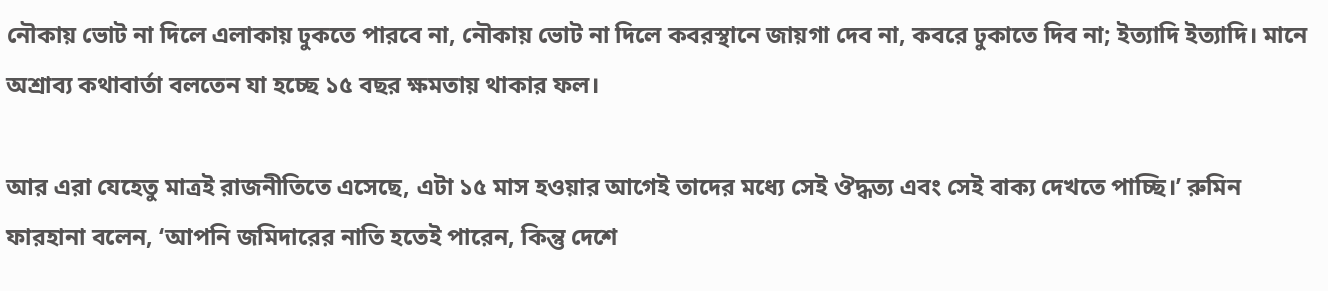নৌকায় ভোট না দিলে এলাকায় ঢুকতে পারবে না, নৌকায় ভোট না দিলে কবরস্থানে জায়গা দেব না, কবরে ঢুকাতে দিব না; ইত্যাদি ইত্যাদি। মানে অশ্রাব্য কথাবার্তা বলতেন যা হচ্ছে ১৫ বছর ক্ষমতায় থাকার ফল।

আর এরা যেহেতু মাত্রই রাজনীতিতে এসেছে, এটা ১৫ মাস হওয়ার আগেই তাদের মধ্যে সেই ঔদ্ধত্য এবং সেই বাক্য দেখতে পাচ্ছি।’ রুমিন ফারহানা বলেন, ‘আপনি জমিদারের নাতি হতেই পারেন, কিন্তু দেশে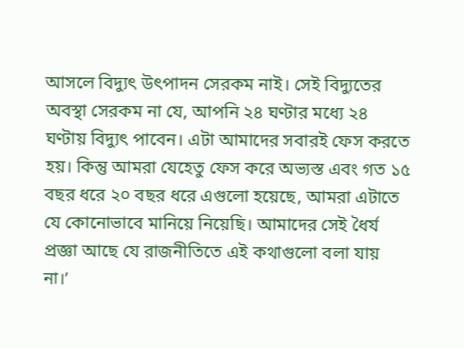আসলে বিদ্যুৎ উৎপাদন সেরকম নাই। সেই বিদ্যুতের অবস্থা সেরকম না যে, আপনি ২৪ ঘণ্টার মধ্যে ২৪ ঘণ্টায় বিদ্যুৎ পাবেন। এটা আমাদের সবারই ফেস করতে হয়। কিন্তু আমরা যেহেতু ফেস করে অভ্যস্ত এবং গত ১৫ বছর ধরে ২০ বছর ধরে এগুলো হয়েছে, আমরা এটাতে যে কোনোভাবে মানিয়ে নিয়েছি। আমাদের সেই ধৈর্য প্রজ্ঞা আছে যে রাজনীতিতে এই কথাগুলো বলা যায় না।’